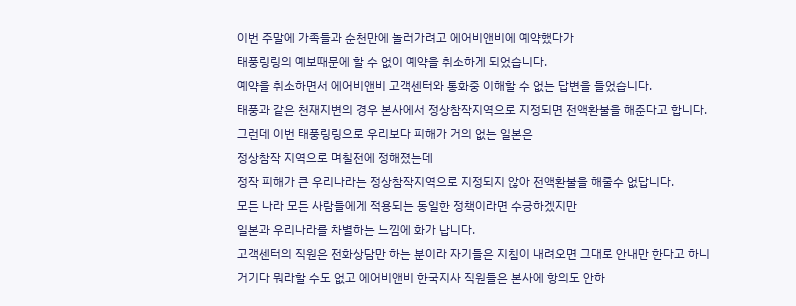이번 주말에 가족들과 순천만에 놀러가려고 에어비앤비에 예약했다가
태풍링링의 예보때문에 할 수 없이 예약을 취소하게 되었습니다.
예약을 취소하면서 에어비앤비 고객센터와 통화중 이해할 수 없는 답변을 들었습니다.
태풍과 같은 천재지변의 경우 본사에서 정상참작지역으로 지정되면 전액환불을 해준다고 합니다.
그런데 이번 태풍링링으로 우리보다 피해가 거의 없는 일본은
정상참작 지역으로 며칠전에 정해졌는데
정작 피해가 큰 우리나라는 정상참작지역으로 지정되지 않아 전액환불을 해줄수 없답니다.
모든 나라 모든 사람들에게 적용되는 동일한 정책이라면 수긍하겠지만
일본과 우리나라를 차별하는 느낌에 화가 납니다.
고객센터의 직원은 전화상담만 하는 분이라 자기들은 지침이 내려오면 그대로 안내만 한다고 하니
거기다 뭐라할 수도 없고 에어비앤비 한국지사 직원들은 본사에 항의도 안하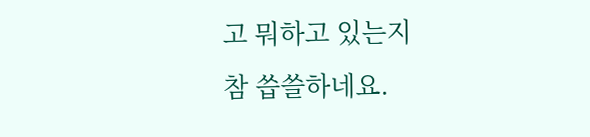고 뭐하고 있는지
참 씁쓸하네요.